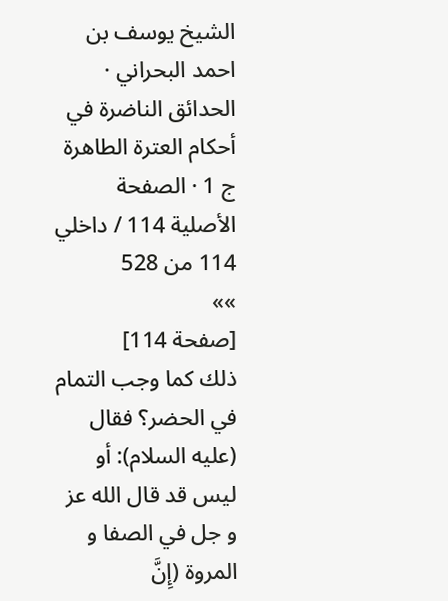الشيخ يوسف بن احمد البحراني · الحدائق الناضرة في أحكام العترة الطاهرة ج 1 · الصفحة الأصلية 114 / داخلي 114 من 528
»»
[صفحة 114]
ذلك كما وجب التمام في الحضر؟ فقال (عليه السلام): أو ليس قد قال الله عز و جل في الصفا و المروة (إِنَّ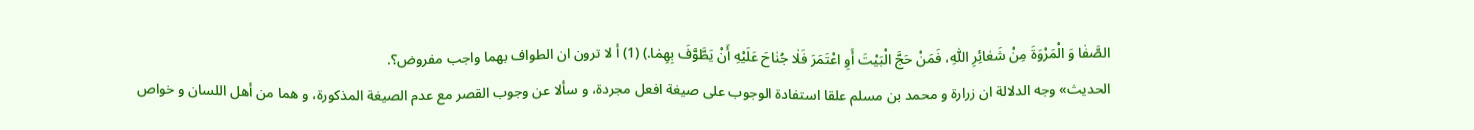الصَّفٰا وَ الْمَرْوَةَ مِنْ شَعٰائِرِ اللّٰهِ، فَمَنْ حَجَّ الْبَيْتَ أَوِ اعْتَمَرَ فَلٰا جُنٰاحَ عَلَيْهِ أَنْ يَطَّوَّفَ بِهِمٰا.) (1) أ لا ترون ان الطواف بهما واجب مفروض؟.
الحديث» وجه الدلالة ان زرارة و محمد بن مسلم علقا استفادة الوجوب على صيغة افعل مجردة، و سألا عن وجوب القصر مع عدم الصيغة المذكورة، و هما من أهل اللسان و خواص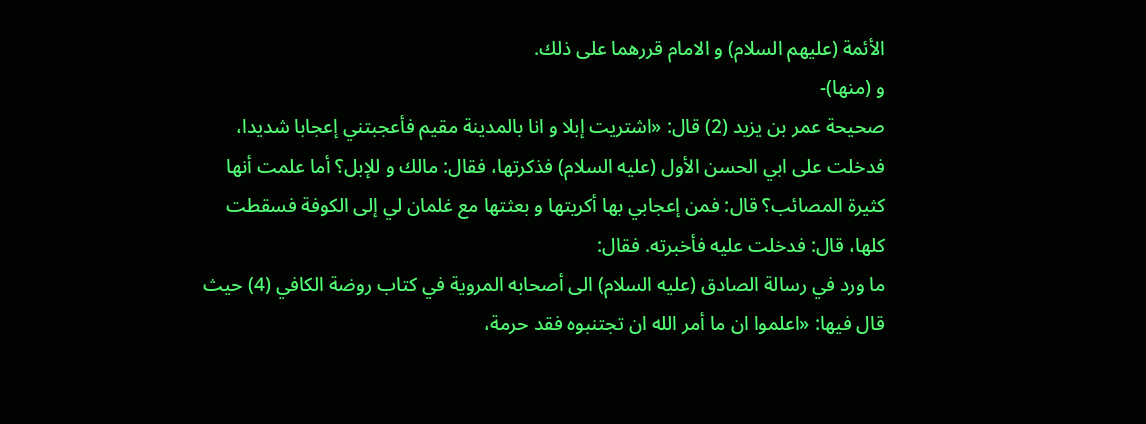الأئمة (عليهم السلام) و الامام قررهما على ذلك.
و (منها)-
صحيحة عمر بن يزيد (2) قال: «اشتريت إبلا و انا بالمدينة مقيم فأعجبتني إعجابا شديدا، فدخلت على ابي الحسن الأول (عليه السلام) فذكرتها، فقال: مالك و للإبل؟ أما علمت أنها كثيرة المصائب؟ قال: فمن إعجابي بها أكريتها و بعثتها مع غلمان لي إلى الكوفة فسقطت كلها، قال: فدخلت عليه فأخبرته. فقال:
ما ورد في رسالة الصادق (عليه السلام) الى أصحابه المروية في كتاب روضة الكافي (4) حيث قال فيها: «اعلموا ان ما أمر الله ان تجتنبوه فقد حرمة،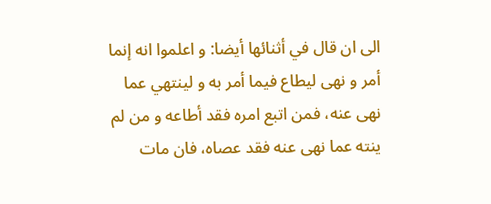الى ان قال في أثنائها أيضا: و اعلموا انه إنما أمر و نهى ليطاع فيما أمر به و لينتهي عما نهى عنه، فمن اتبع امره فقد أطاعه و من لم ينته عما نهى عنه فقد عصاه، فان مات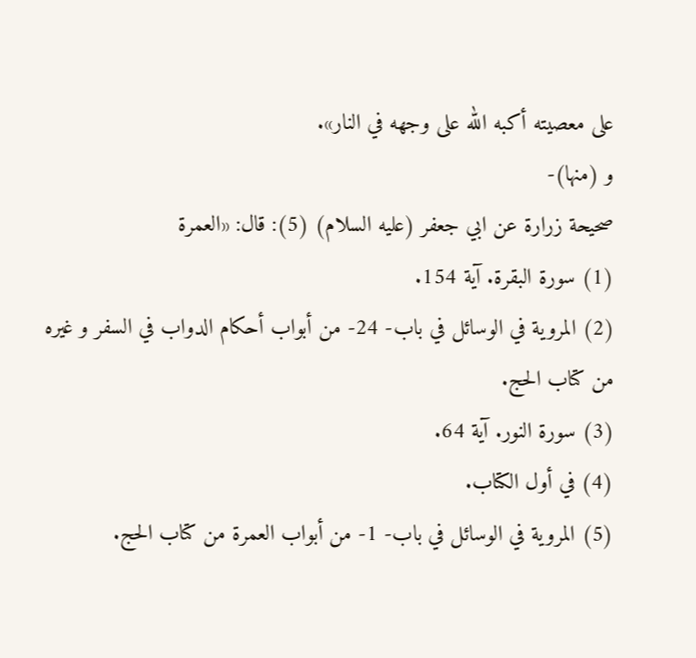على معصيته أكبه الله على وجهه في النار».
و (منها)-
صحيحة زرارة عن ابي جعفر (عليه السلام) (5): قال: «العمرة
(1) سورة البقرة. آية 154.
(2) المروية في الوسائل في باب- 24- من أبواب أحكام الدواب في السفر و غيره من كتاب الحج.
(3) سورة النور. آية 64.
(4) في أول الكتاب.
(5) المروية في الوسائل في باب- 1- من أبواب العمرة من كتاب الحج.